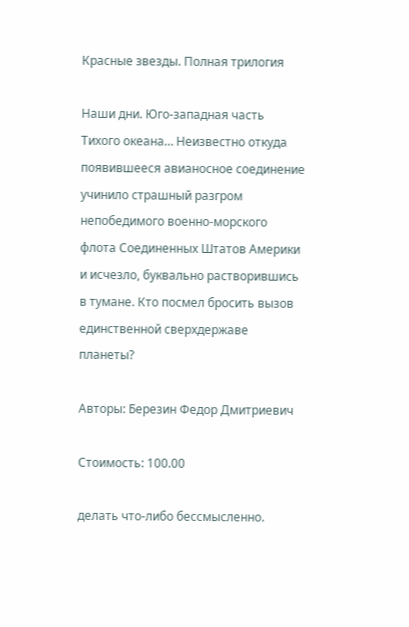Красные звезды. Полная трилогия

Наши дни. Юго-западная часть Тихого океана… Неизвестно откуда появившееся авианосное соединение учинило страшный разгром непобедимого военно-морского флота Соединенных Штатов Америки и исчезло, буквально растворившись в тумане. Кто посмел бросить вызов единственной сверхдержаве планеты?

Авторы: Березин Федор Дмитриевич

Стоимость: 100.00

делать что-либо бессмысленно.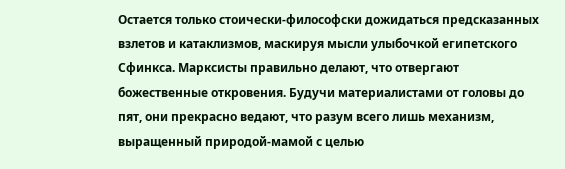Остается только стоически-философски дожидаться предсказанных взлетов и катаклизмов, маскируя мысли улыбочкой египетского Сфинкса. Марксисты правильно делают, что отвергают божественные откровения. Будучи материалистами от головы до пят, они прекрасно ведают, что разум всего лишь механизм, выращенный природой-мамой с целью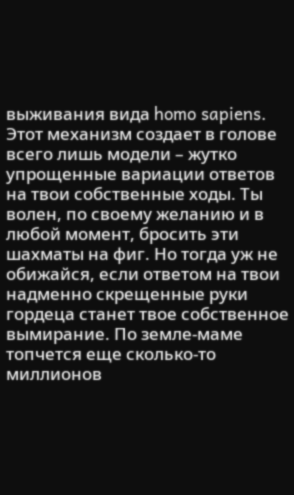выживания вида homo sapiens. Этот механизм создает в голове всего лишь модели – жутко упрощенные вариации ответов на твои собственные ходы. Ты волен, по своему желанию и в любой момент, бросить эти шахматы на фиг. Но тогда уж не обижайся, если ответом на твои надменно скрещенные руки гордеца станет твое собственное вымирание. По земле-маме топчется еще сколько-то миллионов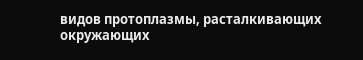видов протоплазмы, расталкивающих окружающих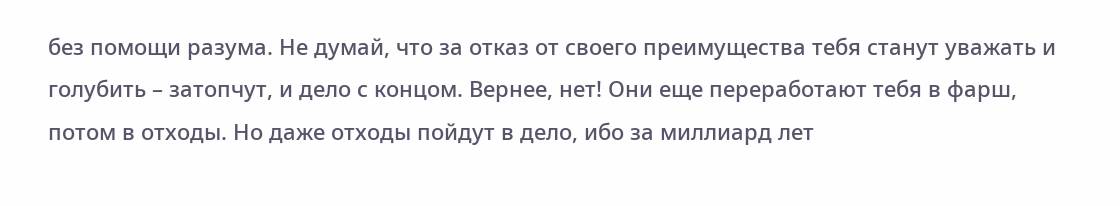без помощи разума. Не думай, что за отказ от своего преимущества тебя станут уважать и голубить – затопчут, и дело с концом. Вернее, нет! Они еще переработают тебя в фарш, потом в отходы. Но даже отходы пойдут в дело, ибо за миллиард лет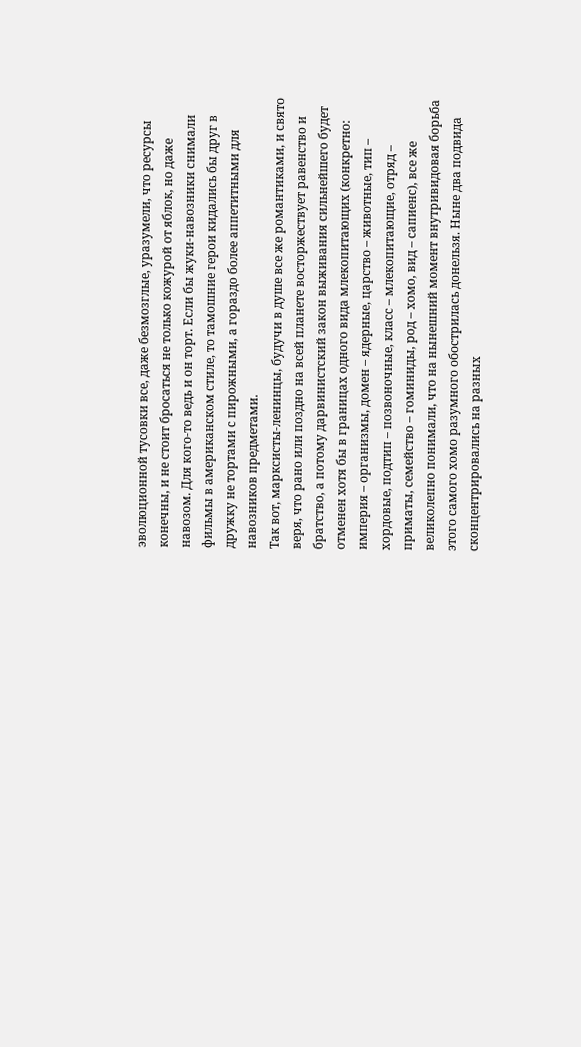эволюционной тусовки все, даже безмозглые, уразумели, что ресурсы конечны, и не стоит бросаться не только кожурой от яблок, но даже навозом. Для кого-то ведь и он торт. Если бы жуки-навозники снимали фильмы в американском стиле, то тамошние герои кидались бы друг в дружку не тортами с пирожными, а гораздо более аппетитными для навозников предметами.
Так вот, марксисты-ленинцы, будучи в душе все же романтиками, и свято веря, что рано или поздно на всей планете восторжествует равенство и братство, а потому дарвинистский закон выживания сильнейшего будет отменен хотя бы в границах одного вида млекопитающих (конкретно: империя – организмы, домен – ядерные, царство – животные, тип – хордовые, подтип – позвоночные, класс – млекопитающие, отряд – приматы, семейство – гоминиды, род – хомо, вид – сапиенс), все же великолепно понимали, что на нынешний момент внутривидовая борьба этого самого хомо разумного обострилась донельзя. Ныне два подвида сконцентрировались на разных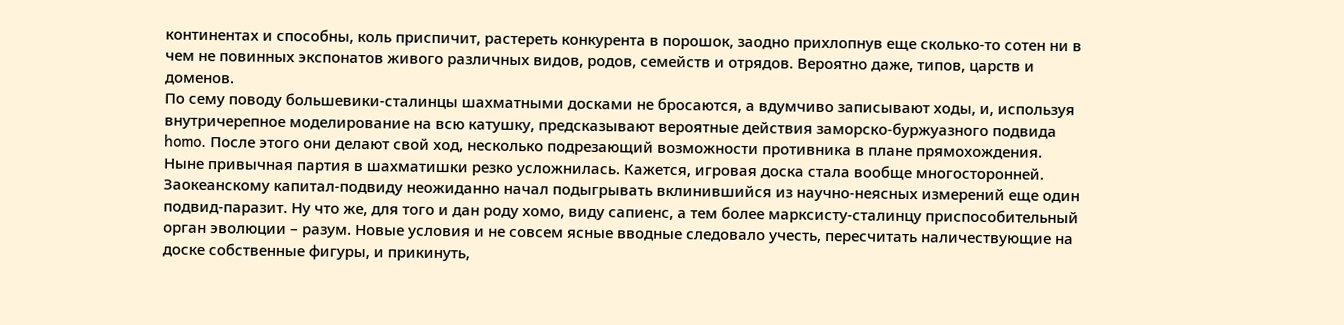континентах и способны, коль приспичит, растереть конкурента в порошок, заодно прихлопнув еще сколько-то сотен ни в чем не повинных экспонатов живого различных видов, родов, семейств и отрядов. Вероятно даже, типов, царств и доменов.
По сему поводу большевики-сталинцы шахматными досками не бросаются, а вдумчиво записывают ходы, и, используя внутричерепное моделирование на всю катушку, предсказывают вероятные действия заморско-буржуазного подвида homo. После этого они делают свой ход, несколько подрезающий возможности противника в плане прямохождения.
Ныне привычная партия в шахматишки резко усложнилась. Кажется, игровая доска стала вообще многосторонней. Заокеанскому капитал-подвиду неожиданно начал подыгрывать вклинившийся из научно-неясных измерений еще один подвид-паразит. Ну что же, для того и дан роду хомо, виду сапиенс, а тем более марксисту-сталинцу приспособительный орган эволюции – разум. Новые условия и не совсем ясные вводные следовало учесть, пересчитать наличествующие на доске собственные фигуры, и прикинуть,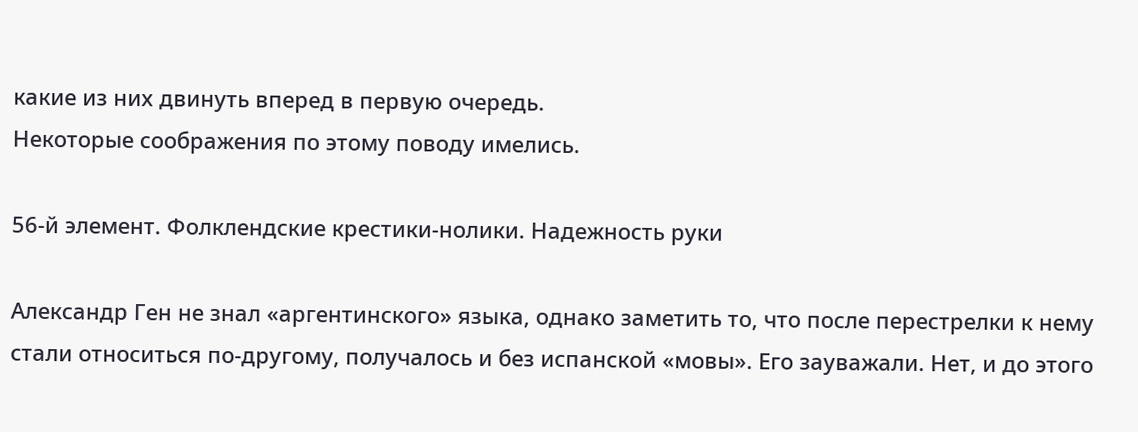какие из них двинуть вперед в первую очередь.
Некоторые соображения по этому поводу имелись.

56-й элемент. Фолклендские крестики-нолики. Надежность руки

Александр Ген не знал «аргентинского» языка, однако заметить то, что после перестрелки к нему стали относиться по-другому, получалось и без испанской «мовы». Его зауважали. Нет, и до этого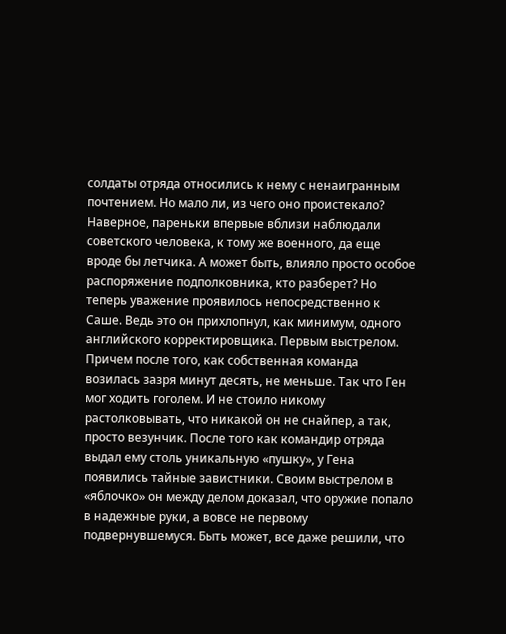солдаты отряда относились к нему с ненаигранным почтением. Но мало ли, из чего оно проистекало? Наверное, пареньки впервые вблизи наблюдали советского человека, к тому же военного, да еще вроде бы летчика. А может быть, влияло просто особое распоряжение подполковника, кто разберет? Но теперь уважение проявилось непосредственно к Саше. Ведь это он прихлопнул, как минимум, одного английского корректировщика. Первым выстрелом. Причем после того, как собственная команда возилась зазря минут десять, не меньше. Так что Ген мог ходить гоголем. И не стоило никому растолковывать, что никакой он не снайпер, а так, просто везунчик. После того как командир отряда выдал ему столь уникальную «пушку», у Гена появились тайные завистники. Своим выстрелом в «яблочко» он между делом доказал, что оружие попало в надежные руки, а вовсе не первому подвернувшемуся. Быть может, все даже решили, что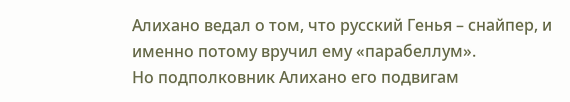Алихано ведал о том, что русский Генья – снайпер, и именно потому вручил ему «парабеллум».
Но подполковник Алихано его подвигам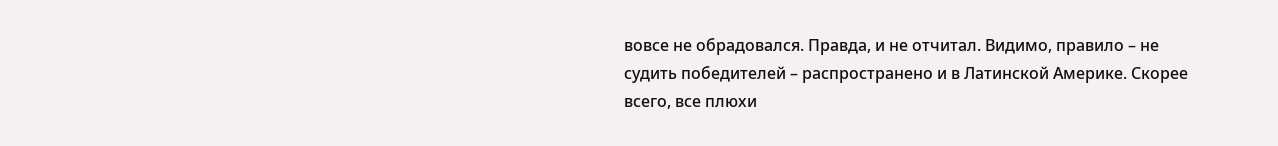вовсе не обрадовался. Правда, и не отчитал. Видимо, правило – не судить победителей – распространено и в Латинской Америке. Скорее всего, все плюхи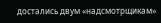достались двум «надсмотрщикам»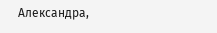Александра,